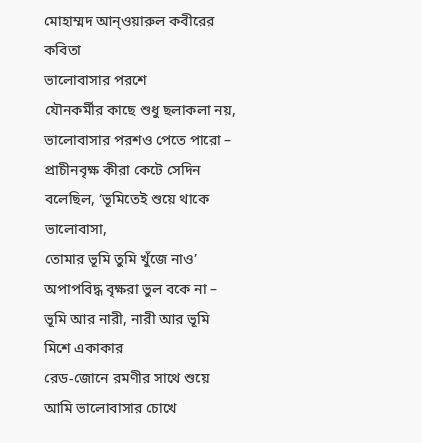মোহাম্মদ আন্ওয়ারুল কবীরের কবিতা
ভালোবাসার পরশে
যৌনকর্মীর কাছে শুধু ছলাকলা নয়, ভালোবাসার পরশও পেতে পারো –
প্রাচীনবৃক্ষ কীরা কেটে সেদিন বলেছিল, ‘ভূমিতেই শুয়ে থাকে ভালোবাসা,
তোমার ভূমি তুমি খুঁজে নাও’
অপাপবিদ্ধ বৃক্ষরা ভুল বকে না – ভূমি আর নারী, নারী আর ভূমি মিশে একাকার
রেড-জোনে রমণীর সাথে শুয়ে আমি ভালোবাসার চোখে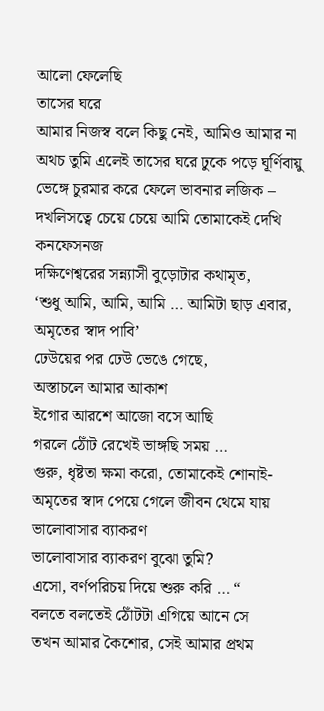আলো ফেলেছি
তাসের ঘরে
আমার নিজস্ব বলে কিছু নেই, আমিও আমার না
অথচ তুমি এলেই তাসের ঘরে ঢুকে পড়ে ঘূর্ণিবায়ু
ভেঙ্গে চুরমার করে ফেলে ভাবনার লজিক –
দখলিসত্বে চেয়ে চেয়ে আমি তোমাকেই দেখি
কনফেসনজ
দক্ষিণেশ্বরের সন্ন্যাসী বুড়োটার কথামৃত,
‘শুধু আমি, আমি, আমি … আমিটা ছাড় এবার,
অমৃতের স্বাদ পাবি’
ঢেউয়ের পর ঢেউ ভেঙে গেছে,
অস্তাচলে আমার আকাশ
ইগোর আরশে আজো বসে আছি
গরলে ঠোঁট রেখেই ভাঙ্গছি সময় …
গুরু, ধৃষ্টতা ক্ষমা করো, তোমাকেই শোনাই-
অমৃতের স্বাদ পেয়ে গেলে জীবন থেমে যায়
ভালোবাসার ব্যাকরণ
ভালোবাসার ব্যাকরণ বুঝো তুমি?
এসো, বর্ণপরিচয় দিয়ে শুরু করি … “
বলতে বলতেই ঠোঁটটা এগিয়ে আনে সে
তখন আমার কৈশোর, সেই আমার প্রথম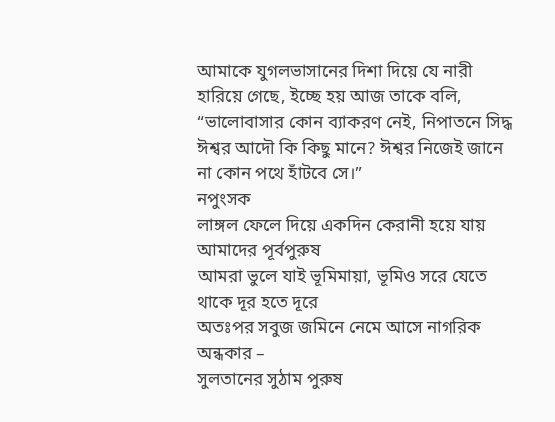আমাকে যুগলভাসানের দিশা দিয়ে যে নারী হারিয়ে গেছে, ইচ্ছে হয় আজ তাকে বলি, “ভালোবাসার কোন ব্যাকরণ নেই, নিপাতনে সিদ্ধ ঈশ্বর আদৌ কি কিছু মানে? ঈশ্বর নিজেই জানে না কোন পথে হাঁটবে সে।”
নপুংসক
লাঙ্গল ফেলে দিয়ে একদিন কেরানী হয়ে যায় আমাদের পূর্বপুরুষ
আমরা ভুলে যাই ভূমিমায়া, ভূমিও সরে যেতে থাকে দূর হতে দূরে
অতঃপর সবুজ জমিনে নেমে আসে নাগরিক অন্ধকার –
সুলতানের সুঠাম পুরুষ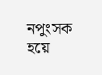নপুংসক হয়ে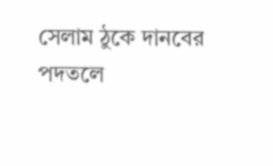সেলাম ঠুকে দানবের পদতলে